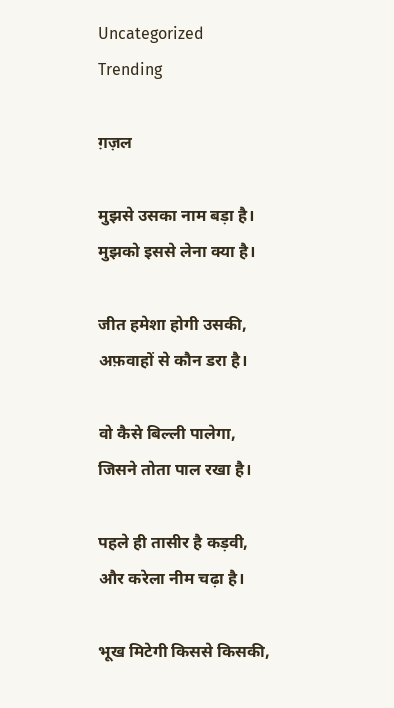Uncategorized
Trending

ग़ज़ल

मुझसे उसका नाम बड़ा है।
मुझको इससे लेना क्या है।

जीत हमेशा होगी उसकी,
अफ़वाहों से कौन डरा है।

वो कैसे बिल्ली पालेगा,
जिसने तोता पाल रखा है।

पहले ही तासीर है कड़वी,
और करेला नीम चढ़ा है।

भूख मिटेगी किससे किसकी,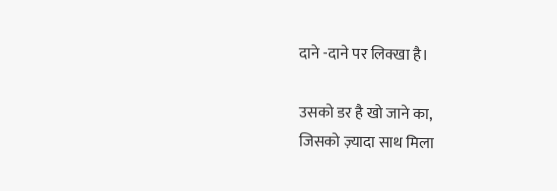दाने -दाने पर लिक्खा है।

उसको डर है खो जाने का,
जिसको ज़्यादा साथ मिला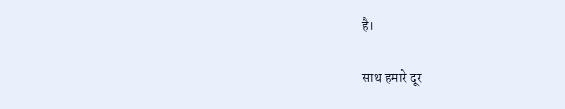है।

साथ हमारे दूर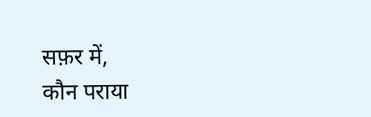सफ़र में,
कौन पराया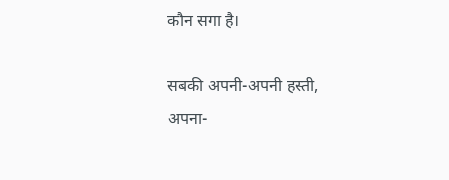कौन सगा है।

सबकी अपनी-अपनी हस्ती,
अपना-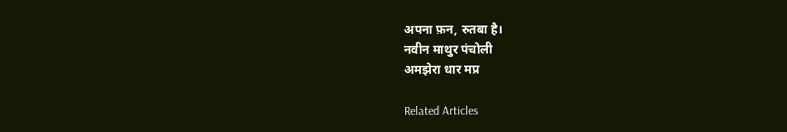अपना फ़न, रुतबा है।
नवीन माथुर पंचोली
अमझेरा धार मप्र

Related Articles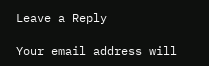Leave a Reply

Your email address will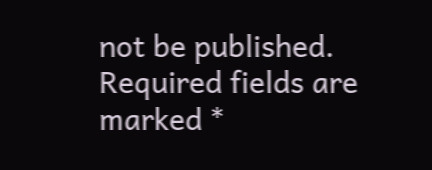not be published. Required fields are marked *